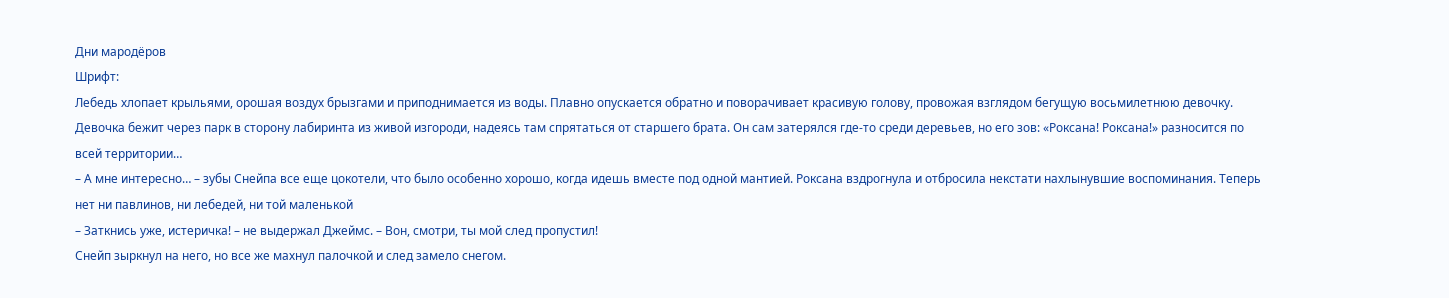Дни мародёров
Шрифт:
Лебедь хлопает крыльями, орошая воздух брызгами и приподнимается из воды. Плавно опускается обратно и поворачивает красивую голову, провожая взглядом бегущую восьмилетнюю девочку. Девочка бежит через парк в сторону лабиринта из живой изгороди, надеясь там спрятаться от старшего брата. Он сам затерялся где-то среди деревьев, но его зов: «Роксана! Роксана!» разносится по всей территории…
– А мне интересно… – зубы Снейпа все еще цокотели, что было особенно хорошо, когда идешь вместе под одной мантией. Роксана вздрогнула и отбросила некстати нахлынувшие воспоминания. Теперь нет ни павлинов, ни лебедей, ни той маленькой
– Заткнись уже, истеричка! – не выдержал Джеймс. – Вон, смотри, ты мой след пропустил!
Снейп зыркнул на него, но все же махнул палочкой и след замело снегом.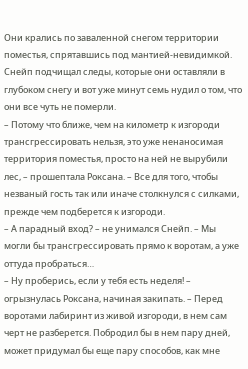Они крались по заваленной снегом территории поместья, спрятавшись под мантией-невидимкой. Снейп подчищал следы, которые они оставляли в глубоком снегу и вот уже минут семь нудил о том, что они все чуть не померли.
– Потому что ближе, чем на километр к изгороди трансгрессировать нельзя, это уже ненаносимая территория поместья, просто на ней не вырубили лес, – прошептала Роксана. – Все для того, чтобы незваный гость так или иначе столкнулся с силками, прежде чем подберется к изгороди.
– А парадный вход? – не унимался Снейп. – Мы могли бы трансгрессировать прямо к воротам, а уже оттуда пробраться…
– Ну проберись, если у тебя есть неделя! – огрызнулась Роксана, начиная закипать. – Перед воротами лабиринт из живой изгороди, в нем сам черт не разберется. Побродил бы в нем пару дней, может придумал бы еще пару способов, как мне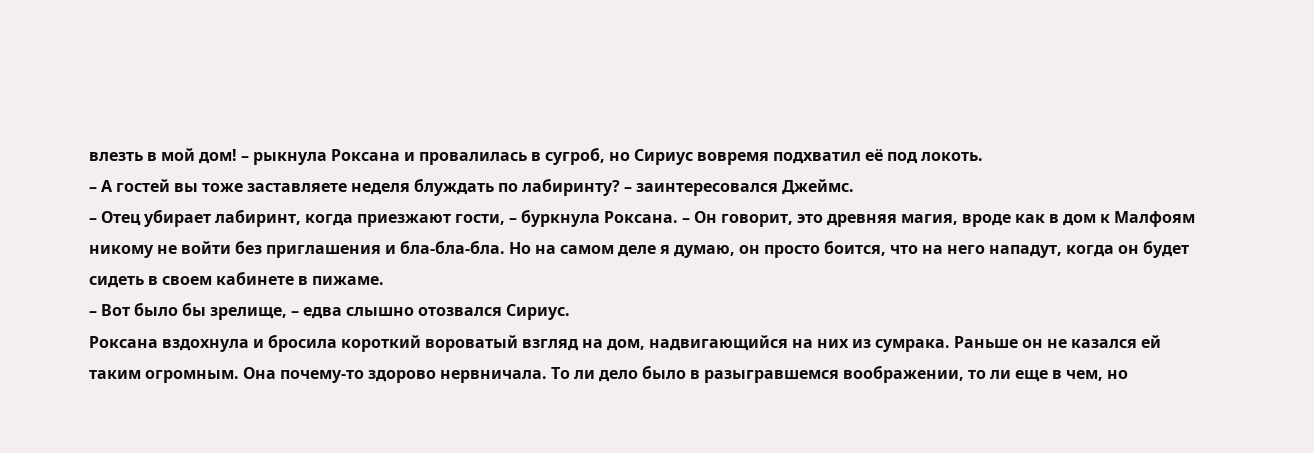влезть в мой дом! – рыкнула Роксана и провалилась в сугроб, но Сириус вовремя подхватил её под локоть.
– А гостей вы тоже заставляете неделя блуждать по лабиринту? – заинтересовался Джеймс.
– Отец убирает лабиринт, когда приезжают гости, – буркнула Роксана. – Он говорит, это древняя магия, вроде как в дом к Малфоям никому не войти без приглашения и бла-бла-бла. Но на самом деле я думаю, он просто боится, что на него нападут, когда он будет сидеть в своем кабинете в пижаме.
– Вот было бы зрелище, – едва слышно отозвался Сириус.
Роксана вздохнула и бросила короткий вороватый взгляд на дом, надвигающийся на них из сумрака. Раньше он не казался ей таким огромным. Она почему-то здорово нервничала. То ли дело было в разыгравшемся воображении, то ли еще в чем, но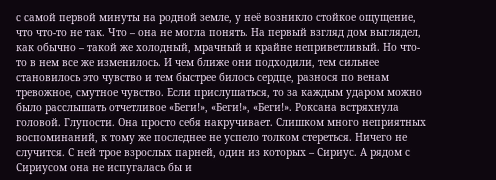с самой первой минуты на родной земле, у неё возникло стойкое ощущение, что что-то не так. Что – она не могла понять. На первый взгляд дом выглядел, как обычно – такой же холодный, мрачный и крайне неприветливый. Но что-то в нем все же изменилось. И чем ближе они подходили, тем сильнее становилось это чувство и тем быстрее билось сердце, разнося по венам тревожное, смутное чувство. Если прислушаться, то за каждым ударом можно было расслышать отчетливое «Беги!», «Беги!», «Беги!». Роксана встряхнула головой. Глупости. Она просто себя накручивает. Слишком много неприятных воспоминаний, к тому же последнее не успело толком стереться. Ничего не случится. С ней трое взрослых парней, один из которых – Сириус. А рядом с Сириусом она не испугалась бы и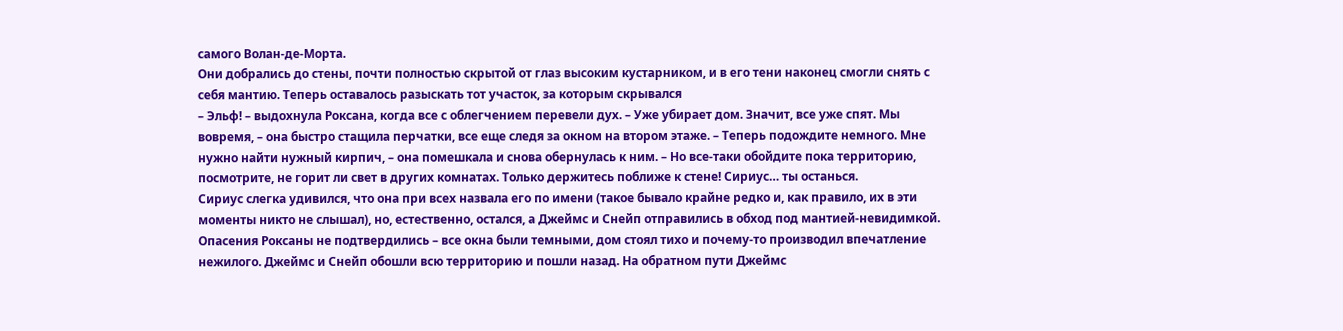самого Волан-де-Морта.
Они добрались до стены, почти полностью скрытой от глаз высоким кустарником, и в его тени наконец смогли снять с себя мантию. Теперь оставалось разыскать тот участок, за которым скрывался
– Эльф! – выдохнула Роксана, когда все с облегчением перевели дух. – Уже убирает дом. Значит, все уже спят. Мы вовремя, – она быстро стащила перчатки, все еще следя за окном на втором этаже. – Теперь подождите немного. Мне нужно найти нужный кирпич, – она помешкала и снова обернулась к ним. – Но все-таки обойдите пока территорию, посмотрите, не горит ли свет в других комнатах. Только держитесь поближе к стене! Сириус… ты останься.
Сириус слегка удивился, что она при всех назвала его по имени (такое бывало крайне редко и, как правило, их в эти моменты никто не слышал), но, естественно, остался, а Джеймс и Снейп отправились в обход под мантией-невидимкой.
Опасения Роксаны не подтвердились – все окна были темными, дом стоял тихо и почему-то производил впечатление нежилого. Джеймс и Снейп обошли всю территорию и пошли назад. На обратном пути Джеймс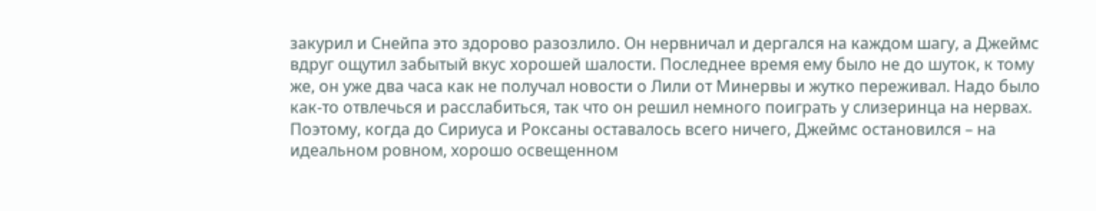закурил и Снейпа это здорово разозлило. Он нервничал и дергался на каждом шагу, а Джеймс вдруг ощутил забытый вкус хорошей шалости. Последнее время ему было не до шуток, к тому же, он уже два часа как не получал новости о Лили от Минервы и жутко переживал. Надо было как-то отвлечься и расслабиться, так что он решил немного поиграть у слизеринца на нервах.
Поэтому, когда до Сириуса и Роксаны оставалось всего ничего, Джеймс остановился – на идеальном ровном, хорошо освещенном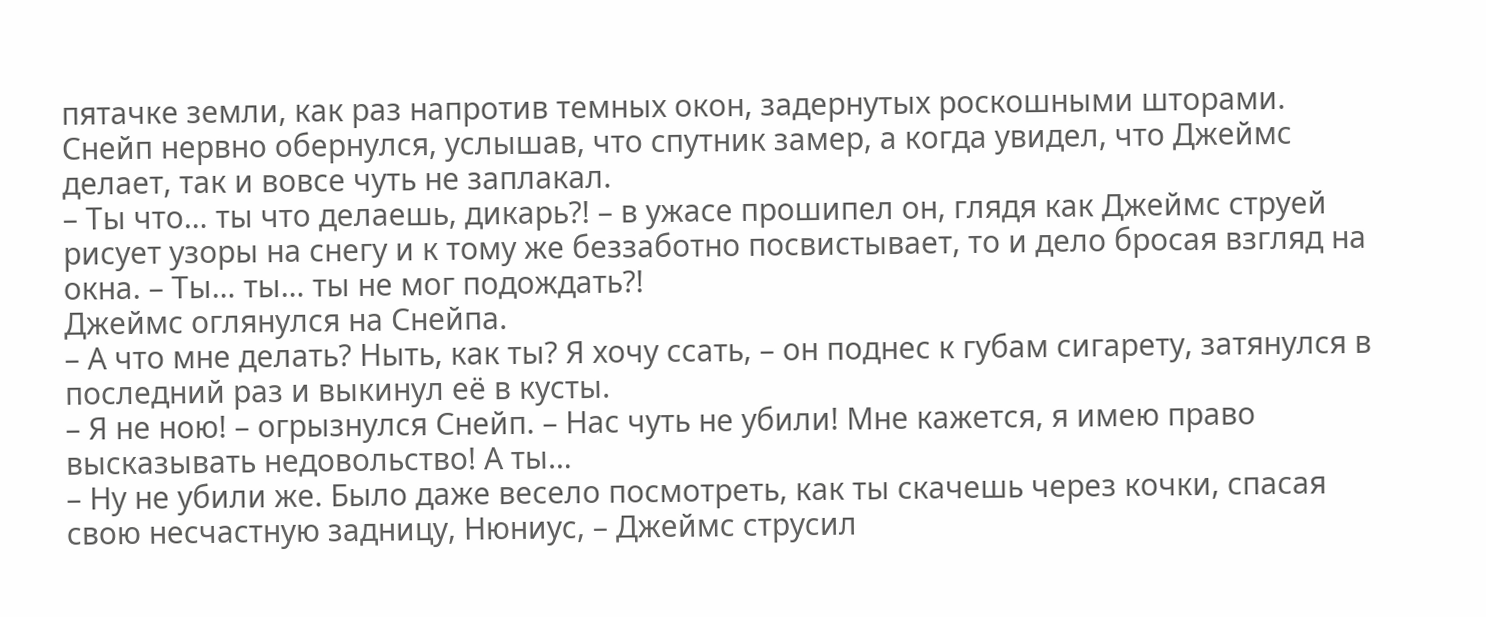пятачке земли, как раз напротив темных окон, задернутых роскошными шторами.
Снейп нервно обернулся, услышав, что спутник замер, а когда увидел, что Джеймс делает, так и вовсе чуть не заплакал.
– Ты что… ты что делаешь, дикарь?! – в ужасе прошипел он, глядя как Джеймс струей рисует узоры на снегу и к тому же беззаботно посвистывает, то и дело бросая взгляд на окна. – Ты… ты… ты не мог подождать?!
Джеймс оглянулся на Снейпа.
– А что мне делать? Ныть, как ты? Я хочу ссать, – он поднес к губам сигарету, затянулся в последний раз и выкинул её в кусты.
– Я не ною! – огрызнулся Снейп. – Нас чуть не убили! Мне кажется, я имею право высказывать недовольство! А ты…
– Ну не убили же. Было даже весело посмотреть, как ты скачешь через кочки, спасая свою несчастную задницу, Нюниус, – Джеймс струсил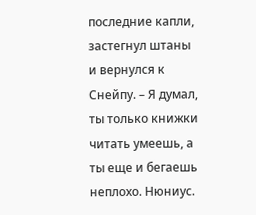последние капли, застегнул штаны и вернулся к Снейпу. – Я думал, ты только книжки читать умеешь, а ты еще и бегаешь неплохо. Нюниус.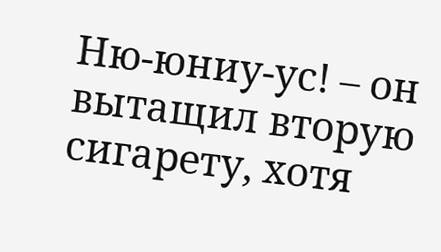Ню-юниу-ус! – он вытащил вторую сигарету, хотя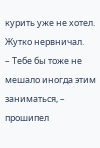курить уже не хотел. Жутко нервничал.
– Тебе бы тоже не мешало иногда этим заниматься, – прошипел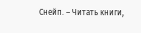Снейп. – Читать книги,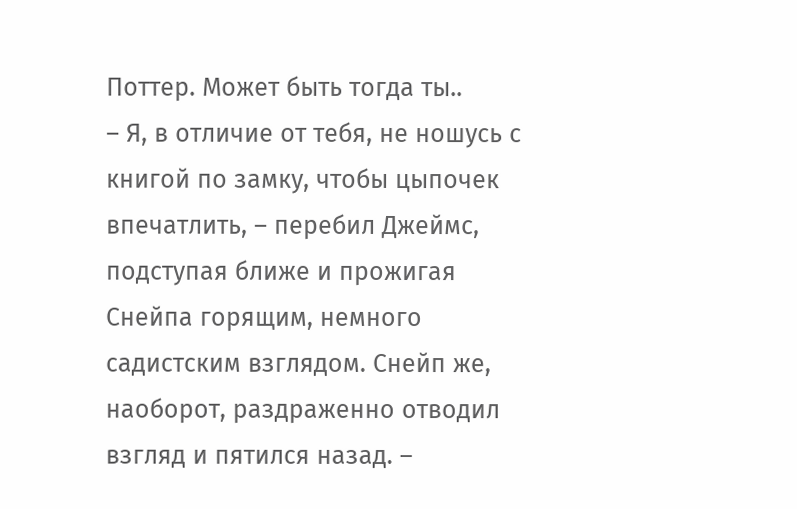Поттер. Может быть тогда ты..
– Я, в отличие от тебя, не ношусь с книгой по замку, чтобы цыпочек впечатлить, – перебил Джеймс, подступая ближе и прожигая Снейпа горящим, немного садистским взглядом. Снейп же, наоборот, раздраженно отводил взгляд и пятился назад. –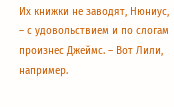Их книжки не заводят, Нюниус, – с удовольствием и по слогам произнес Джеймс. – Вот Лили, например.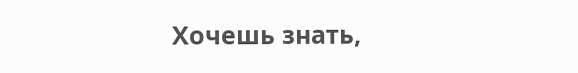Хочешь знать,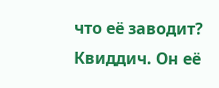что её заводит? Квиддич. Он её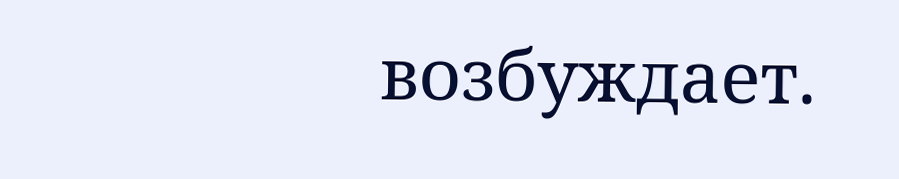возбуждает.